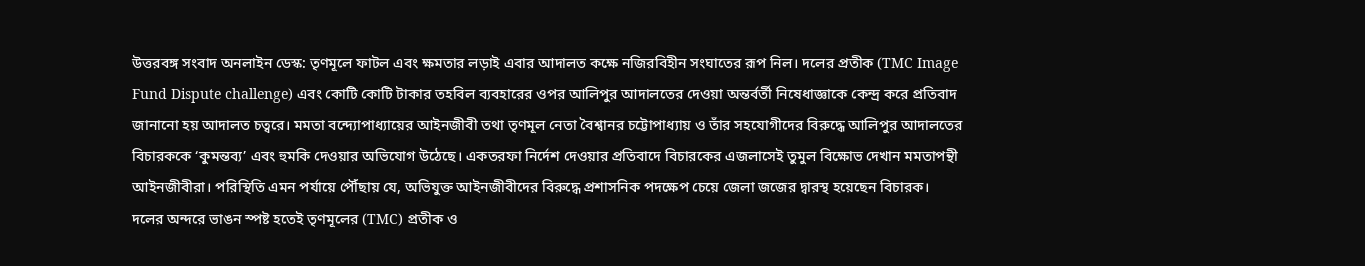উত্তরবঙ্গ সংবাদ অনলাইন ডেস্ক: তৃণমূলে ফাটল এবং ক্ষমতার লড়াই এবার আদালত কক্ষে নজিরবিহীন সংঘাতের রূপ নিল। দলের প্রতীক (TMC Image Fund Dispute challenge) এবং কোটি কোটি টাকার তহবিল ব্যবহারের ওপর আলিপুর আদালতের দেওয়া অন্তর্বর্তী নিষেধাজ্ঞাকে কেন্দ্র করে প্রতিবাদ জানানো হয় আদালত চত্বরে। মমতা বন্দ্যোপাধ্যায়ের আইনজীবী তথা তৃণমূল নেতা বৈশ্বানর চট্টোপাধ্যায় ও তাঁর সহযোগীদের বিরুদ্ধে আলিপুর আদালতের বিচারককে ‘কুমন্তব্য’ এবং হুমকি দেওয়ার অভিযোগ উঠেছে। একতরফা নির্দেশ দেওয়ার প্রতিবাদে বিচারকের এজলাসেই তুমুল বিক্ষোভ দেখান মমতাপন্থী আইনজীবীরা। পরিস্থিতি এমন পর্যায়ে পৌঁছায় যে, অভিযুক্ত আইনজীবীদের বিরুদ্ধে প্রশাসনিক পদক্ষেপ চেয়ে জেলা জজের দ্বারস্থ হয়েছেন বিচারক।
দলের অন্দরে ভাঙন স্পষ্ট হতেই তৃণমূলের (TMC) প্রতীক ও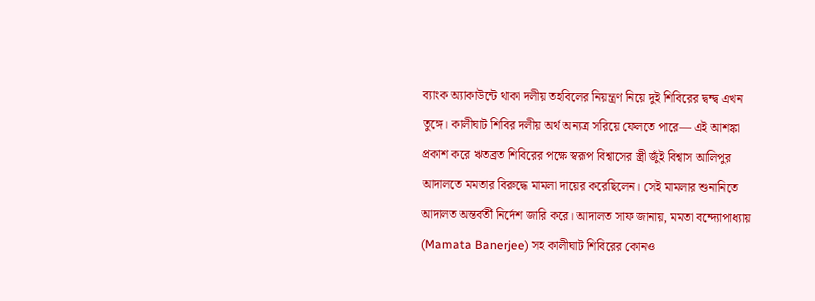ব্যাংক অ্যাকাউন্টে থাকা দলীয় তহবিলের নিয়ন্ত্রণ নিয়ে দুই শিবিরের দ্বন্দ্ব এখন তুঙ্গে। কালীঘাট শিবির দলীয় অর্থ অন্যত্র সরিয়ে ফেলতে পারে— এই আশঙ্কা প্রকাশ করে ঋতব্রত শিবিরের পক্ষে স্বরূপ বিশ্বাসের স্ত্রী জুঁই বিশ্বাস আলিপুর আদালতে মমতার বিরুদ্ধে মামলা দায়ের করেছিলেন। সেই মামলার শুনানিতে আদালত অন্তর্বর্তী নির্দেশ জারি করে। আদালত সাফ জানায়, মমতা বন্দ্যোপাধ্যায় (Mamata Banerjee) সহ কালীঘাট শিবিরের কোনও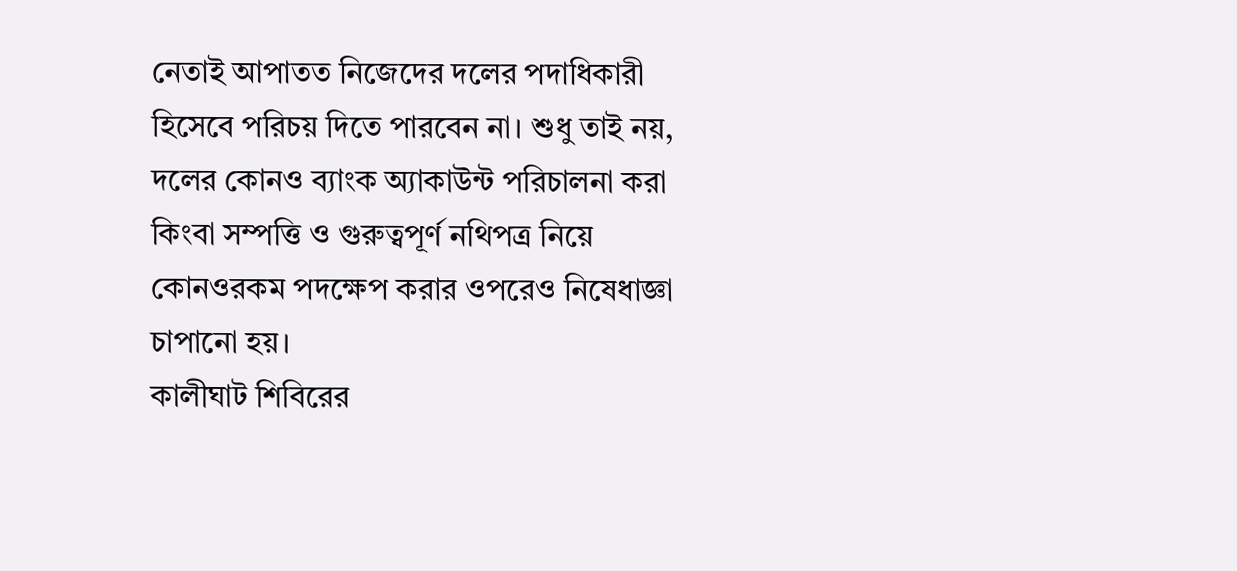নেতাই আপাতত নিজেদের দলের পদাধিকারী হিসেবে পরিচয় দিতে পারবেন না। শুধু তাই নয়, দলের কোনও ব্যাংক অ্যাকাউন্ট পরিচালনা করা কিংবা সম্পত্তি ও গুরুত্বপূর্ণ নথিপত্র নিয়ে কোনওরকম পদক্ষেপ করার ওপরেও নিষেধাজ্ঞা চাপানো হয়।
কালীঘাট শিবিরের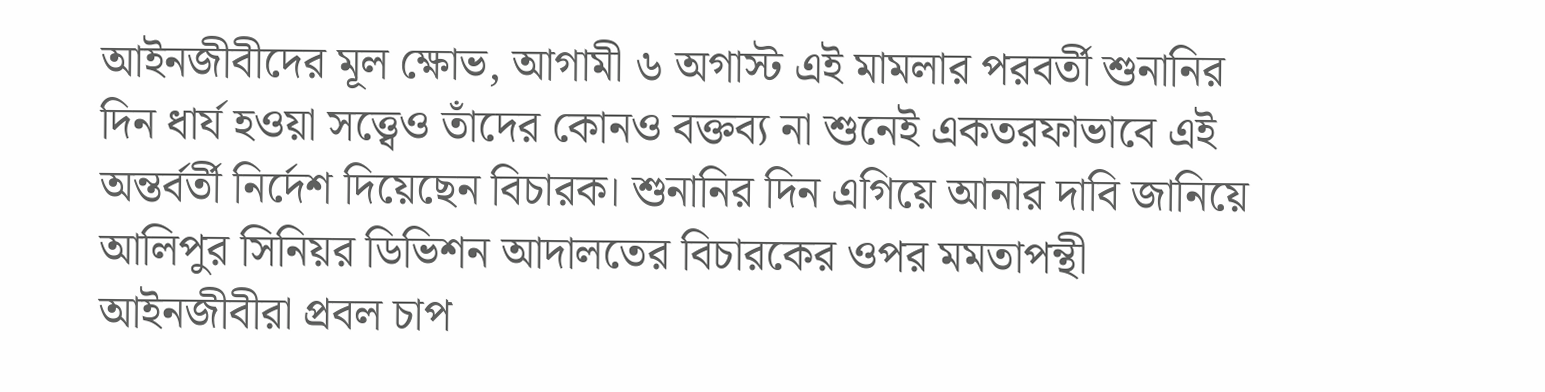আইনজীবীদের মূল ক্ষোভ, আগামী ৬ অগাস্ট এই মামলার পরবর্তী শুনানির দিন ধার্য হওয়া সত্ত্বেও তাঁদের কোনও বক্তব্য না শুনেই একতরফাভাবে এই অন্তর্বর্তী নির্দেশ দিয়েছেন বিচারক। শুনানির দিন এগিয়ে আনার দাবি জানিয়ে আলিপুর সিনিয়র ডিভিশন আদালতের বিচারকের ওপর মমতাপন্থী আইনজীবীরা প্রবল চাপ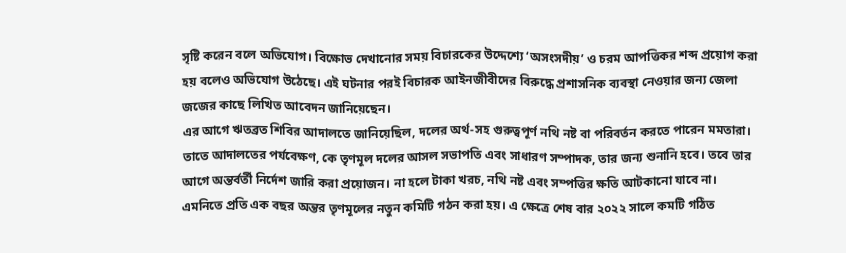সৃষ্টি করেন বলে অভিযোগ। বিক্ষোভ দেখানোর সময় বিচারকের উদ্দেশ্যে ‘অসংসদীয়’ ও চরম আপত্তিকর শব্দ প্রয়োগ করা হয় বলেও অভিযোগ উঠেছে। এই ঘটনার পরই বিচারক আইনজীবীদের বিরুদ্ধে প্রশাসনিক ব্যবস্থা নেওয়ার জন্য জেলা জজের কাছে লিখিত আবেদন জানিয়েছেন।
এর আগে ঋতব্রত শিবির আদালতে জানিয়েছিল, দলের অর্থ-সহ গুরুত্বপূর্ণ নথি নষ্ট বা পরিবর্তন করতে পারেন মমতারা। তাতে আদালতের পর্যবেক্ষণ, কে তৃণমূল দলের আসল সভাপতি এবং সাধারণ সম্পাদক, তার জন্য শুনানি হবে। তবে তার আগে অন্তর্বর্তী নির্দেশ জারি করা প্রয়োজন। না হলে টাকা খরচ, নথি নষ্ট এবং সম্পত্তির ক্ষতি আটকানো যাবে না। এমনিতে প্রতি এক বছর অন্তর তৃণমূলের নতুন কমিটি গঠন করা হয়। এ ক্ষেত্রে শেষ বার ২০২২ সালে কমটি গঠিত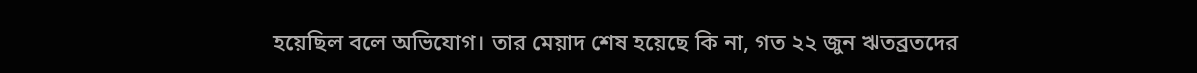হয়েছিল বলে অভিযোগ। তার মেয়াদ শেষ হয়েছে কি না, গত ২২ জুন ঋতব্রতদের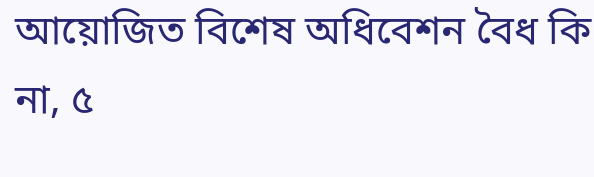আয়োজিত বিশেষ অধিবেশন বৈধ কি না, ৫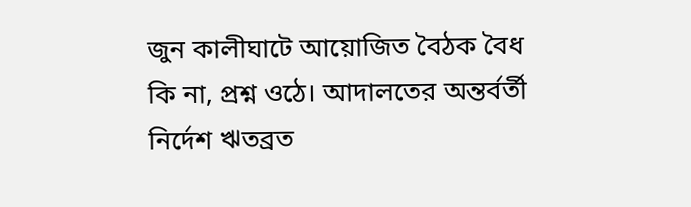জুন কালীঘাটে আয়োজিত বৈঠক বৈধ কি না, প্রশ্ন ওঠে। আদালতের অন্তর্বর্তী নির্দেশ ঋতব্রত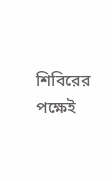শিবিরের পক্ষেই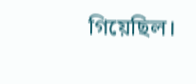গিয়েছিল।